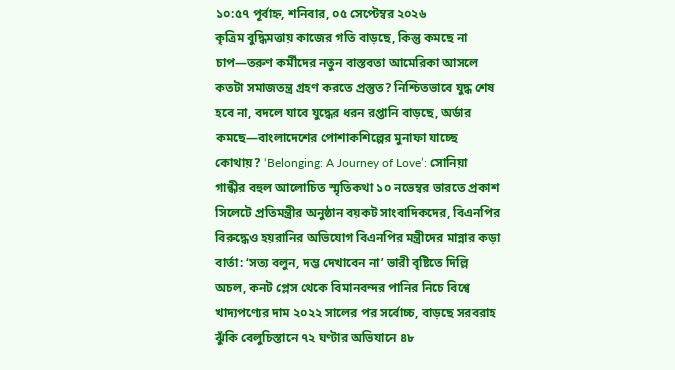১০:৫৭ পূর্বাহ্ন, শনিবার, ০৫ সেপ্টেম্বর ২০২৬
কৃত্রিম বুদ্ধিমত্তায় কাজের গতি বাড়ছে, কিন্তু কমছে না চাপ—তরুণ কর্মীদের নতুন বাস্তবতা আমেরিকা আসলে কতটা সমাজতন্ত্র গ্রহণ করতে প্রস্তুত? নিশ্চিতভাবে যুদ্ধ শেষ হবে না, বদলে যাবে যুদ্ধের ধরন রপ্তানি বাড়ছে, অর্ডার কমছে—বাংলাদেশের পোশাকশিল্পের মুনাফা যাচ্ছে কোথায়? ‘Belonging: A Journey of Love’: সোনিয়া গান্ধীর বহুল আলোচিত স্মৃতিকথা ১০ নভেম্বর ভারতে প্রকাশ সিলেটে প্রতিমন্ত্রীর অনুষ্ঠান বয়কট সাংবাদিকদের, বিএনপির বিরুদ্ধেও হয়রানির অভিযোগ বিএনপির মন্ত্রীদের মান্নার কড়া বার্তা: ‘সত্য বলুন, দম্ভ দেখাবেন না’ ভারী বৃষ্টিতে দিল্লি অচল, কনট প্লেস থেকে বিমানবন্দর পানির নিচে বিশ্বে খাদ্যপণ্যের দাম ২০২২ সালের পর সর্বোচ্চ, বাড়ছে সরবরাহ ঝুঁকি বেলুচিস্তানে ৭২ ঘণ্টার অভিযানে ৪৮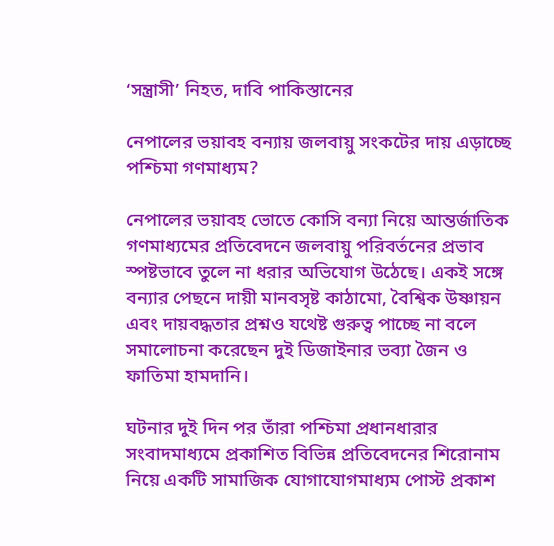‘সন্ত্রাসী’ নিহত, দাবি পাকিস্তানের

নেপালের ভয়াবহ বন্যায় জলবায়ু সংকটের দায় এড়াচ্ছে পশ্চিমা গণমাধ্যম?

নেপালের ভয়াবহ ভোতে কোসি বন্যা নিয়ে আন্তর্জাতিক গণমাধ্যমের প্রতিবেদনে জলবায়ু পরিবর্তনের প্রভাব স্পষ্টভাবে তুলে না ধরার অভিযোগ উঠেছে। একই সঙ্গে বন্যার পেছনে দায়ী মানবসৃষ্ট কাঠামো, বৈশ্বিক উষ্ণায়ন এবং দায়বদ্ধতার প্রশ্নও যথেষ্ট গুরুত্ব পাচ্ছে না বলে সমালোচনা করেছেন দুই ডিজাইনার ভব্যা জৈন ও ফাতিমা হামদানি।

ঘটনার দুই দিন পর তাঁরা পশ্চিমা প্রধানধারার সংবাদমাধ্যমে প্রকাশিত বিভিন্ন প্রতিবেদনের শিরোনাম নিয়ে একটি সামাজিক যোগাযোগমাধ্যম পোস্ট প্রকাশ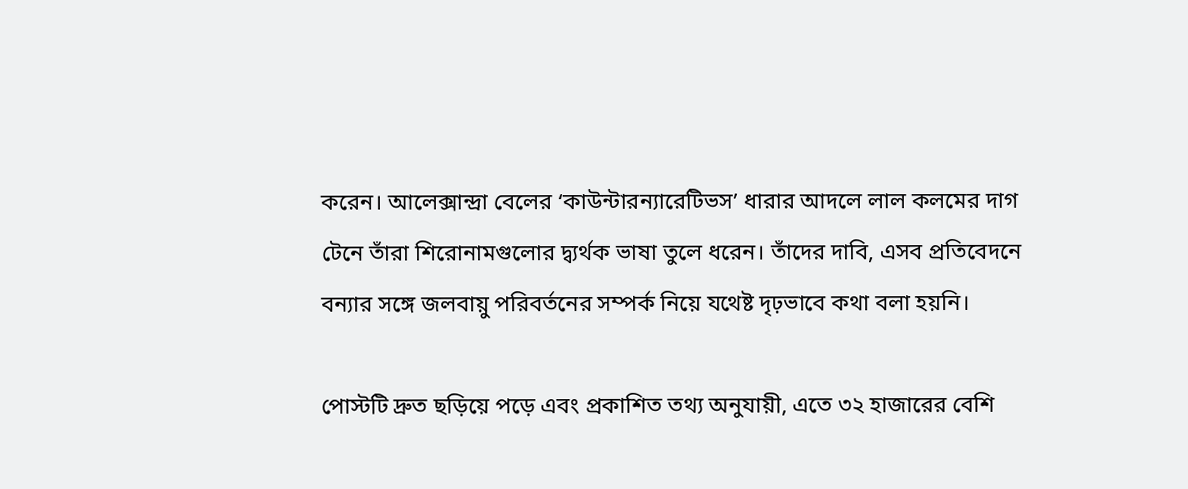করেন। আলেক্সান্দ্রা বেলের ‘কাউন্টারন্যারেটিভস’ ধারার আদলে লাল কলমের দাগ টেনে তাঁরা শিরোনামগুলোর দ্ব্যর্থক ভাষা তুলে ধরেন। তাঁদের দাবি, এসব প্রতিবেদনে বন্যার সঙ্গে জলবায়ু পরিবর্তনের সম্পর্ক নিয়ে যথেষ্ট দৃঢ়ভাবে কথা বলা হয়নি।

পোস্টটি দ্রুত ছড়িয়ে পড়ে এবং প্রকাশিত তথ্য অনুযায়ী, এতে ৩২ হাজারের বেশি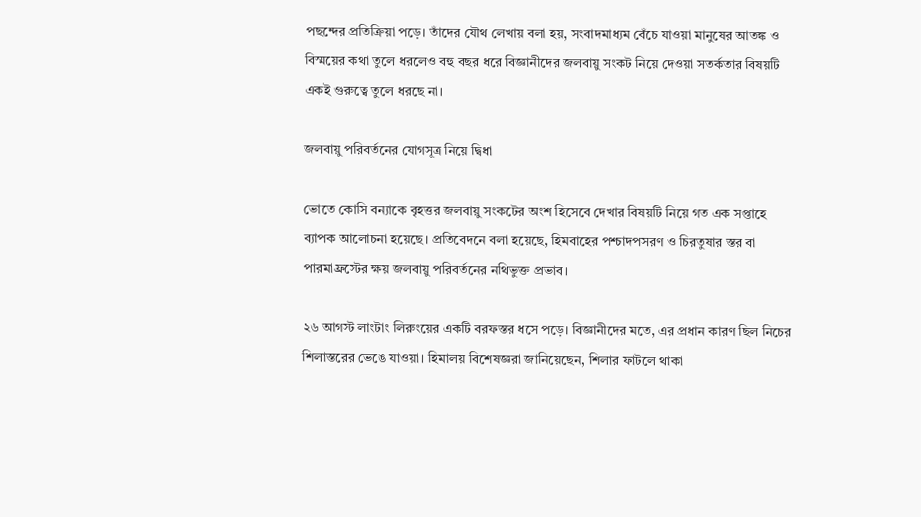পছন্দের প্রতিক্রিয়া পড়ে। তাঁদের যৌথ লেখায় বলা হয়, সংবাদমাধ্যম বেঁচে যাওয়া মানুষের আতঙ্ক ও বিস্ময়ের কথা তুলে ধরলেও বহু বছর ধরে বিজ্ঞানীদের জলবায়ু সংকট নিয়ে দেওয়া সতর্কতার বিষয়টি একই গুরুত্বে তুলে ধরছে না।

জলবায়ু পরিবর্তনের যোগসূত্র নিয়ে দ্বিধা

ভোতে কোসি বন্যাকে বৃহত্তর জলবায়ু সংকটের অংশ হিসেবে দেখার বিষয়টি নিয়ে গত এক সপ্তাহে ব্যাপক আলোচনা হয়েছে। প্রতিবেদনে বলা হয়েছে, হিমবাহের পশ্চাদপসরণ ও চিরতুষার স্তর বা পারমাফ্রস্টের ক্ষয় জলবায়ু পরিবর্তনের নথিভুক্ত প্রভাব।

২৬ আগস্ট লাংটাং লিরুংয়ের একটি বরফস্তর ধসে পড়ে। বিজ্ঞানীদের মতে, এর প্রধান কারণ ছিল নিচের শিলাস্তরের ভেঙে যাওয়া। হিমালয় বিশেষজ্ঞরা জানিয়েছেন, শিলার ফাটলে থাকা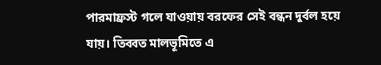পারমাফ্রস্ট গলে যাওয়ায় বরফের সেই বন্ধন দুর্বল হয়ে যায়। তিব্বত মালভূমিতে এ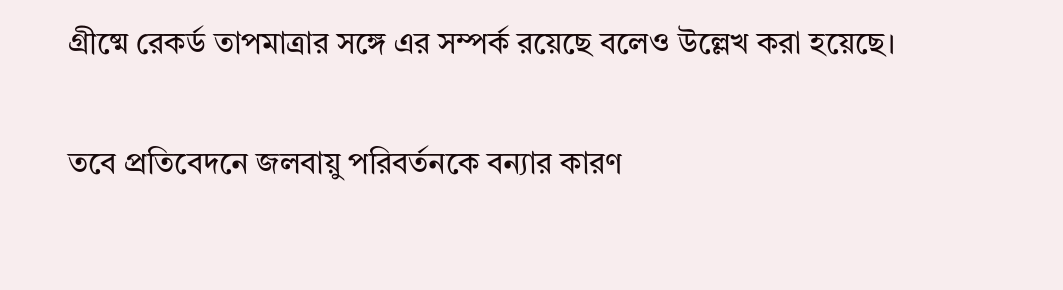গ্রীষ্মে রেকর্ড তাপমাত্রার সঙ্গে এর সম্পর্ক রয়েছে বলেও উল্লেখ করা হয়েছে।

তবে প্রতিবেদনে জলবায়ু পরিবর্তনকে বন্যার কারণ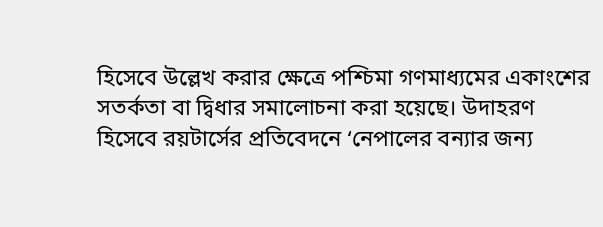হিসেবে উল্লেখ করার ক্ষেত্রে পশ্চিমা গণমাধ্যমের একাংশের সতর্কতা বা দ্বিধার সমালোচনা করা হয়েছে। উদাহরণ হিসেবে রয়টার্সের প্রতিবেদনে ‘নেপালের বন্যার জন্য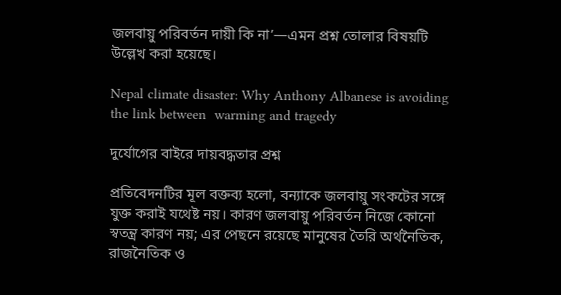জলবায়ু পরিবর্তন দায়ী কি না’—এমন প্রশ্ন তোলার বিষয়টি উল্লেখ করা হয়েছে।

Nepal climate disaster: Why Anthony Albanese is avoiding the link between  warming and tragedy

দুর্যোগের বাইরে দায়বদ্ধতার প্রশ্ন

প্রতিবেদনটির মূল বক্তব্য হলো, বন্যাকে জলবায়ু সংকটের সঙ্গে যুক্ত করাই যথেষ্ট নয়। কারণ জলবায়ু পরিবর্তন নিজে কোনো স্বতন্ত্র কারণ নয়; এর পেছনে রয়েছে মানুষের তৈরি অর্থনৈতিক, রাজনৈতিক ও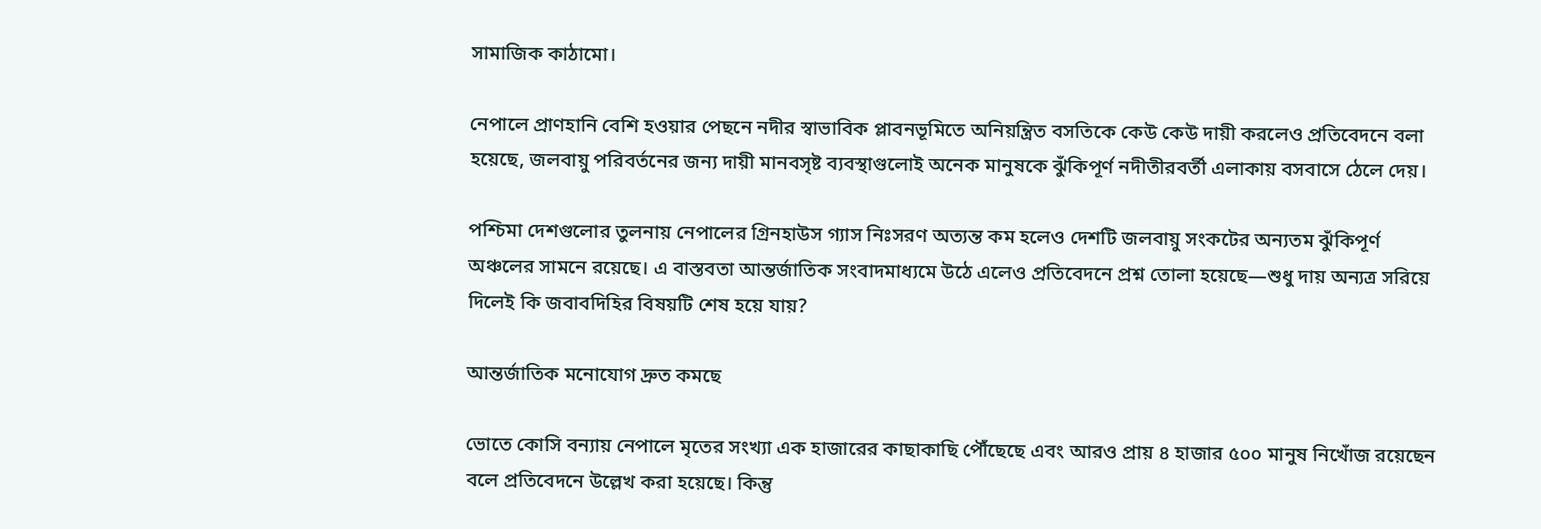সামাজিক কাঠামো।

নেপালে প্রাণহানি বেশি হওয়ার পেছনে নদীর স্বাভাবিক প্লাবনভূমিতে অনিয়ন্ত্রিত বসতিকে কেউ কেউ দায়ী করলেও প্রতিবেদনে বলা হয়েছে, জলবায়ু পরিবর্তনের জন্য দায়ী মানবসৃষ্ট ব্যবস্থাগুলোই অনেক মানুষকে ঝুঁকিপূর্ণ নদীতীরবর্তী এলাকায় বসবাসে ঠেলে দেয়।

পশ্চিমা দেশগুলোর তুলনায় নেপালের গ্রিনহাউস গ্যাস নিঃসরণ অত্যন্ত কম হলেও দেশটি জলবায়ু সংকটের অন্যতম ঝুঁকিপূর্ণ অঞ্চলের সামনে রয়েছে। এ বাস্তবতা আন্তর্জাতিক সংবাদমাধ্যমে উঠে এলেও প্রতিবেদনে প্রশ্ন তোলা হয়েছে—শুধু দায় অন্যত্র সরিয়ে দিলেই কি জবাবদিহির বিষয়টি শেষ হয়ে যায়?

আন্তর্জাতিক মনোযোগ দ্রুত কমছে

ভোতে কোসি বন্যায় নেপালে মৃতের সংখ্যা এক হাজারের কাছাকাছি পৌঁছেছে এবং আরও প্রায় ৪ হাজার ৫০০ মানুষ নিখোঁজ রয়েছেন বলে প্রতিবেদনে উল্লেখ করা হয়েছে। কিন্তু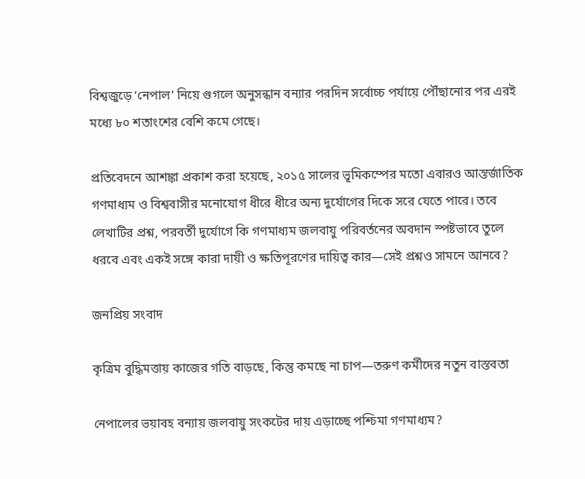বিশ্বজুড়ে ‘নেপাল’ নিয়ে গুগলে অনুসন্ধান বন্যার পরদিন সর্বোচ্চ পর্যায়ে পৌঁছানোর পর এরই মধ্যে ৮০ শতাংশের বেশি কমে গেছে।

প্রতিবেদনে আশঙ্কা প্রকাশ করা হয়েছে, ২০১৫ সালের ভূমিকম্পের মতো এবারও আন্তর্জাতিক গণমাধ্যম ও বিশ্ববাসীর মনোযোগ ধীরে ধীরে অন্য দুর্যোগের দিকে সরে যেতে পারে। তবে লেখাটির প্রশ্ন, পরবর্তী দুর্যোগে কি গণমাধ্যম জলবায়ু পরিবর্তনের অবদান স্পষ্টভাবে তুলে ধরবে এবং একই সঙ্গে কারা দায়ী ও ক্ষতিপূরণের দায়িত্ব কার—সেই প্রশ্নও সামনে আনবে?

জনপ্রিয় সংবাদ

কৃত্রিম বুদ্ধিমত্তায় কাজের গতি বাড়ছে, কিন্তু কমছে না চাপ—তরুণ কর্মীদের নতুন বাস্তবতা

নেপালের ভয়াবহ বন্যায় জলবায়ু সংকটের দায় এড়াচ্ছে পশ্চিমা গণমাধ্যম?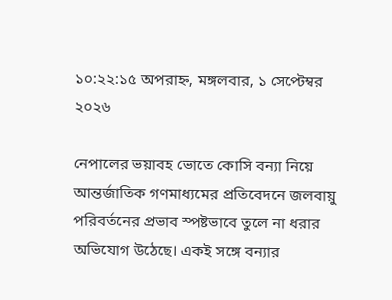১০:২২:১৫ অপরাহ্ন, মঙ্গলবার, ১ সেপ্টেম্বর ২০২৬

নেপালের ভয়াবহ ভোতে কোসি বন্যা নিয়ে আন্তর্জাতিক গণমাধ্যমের প্রতিবেদনে জলবায়ু পরিবর্তনের প্রভাব স্পষ্টভাবে তুলে না ধরার অভিযোগ উঠেছে। একই সঙ্গে বন্যার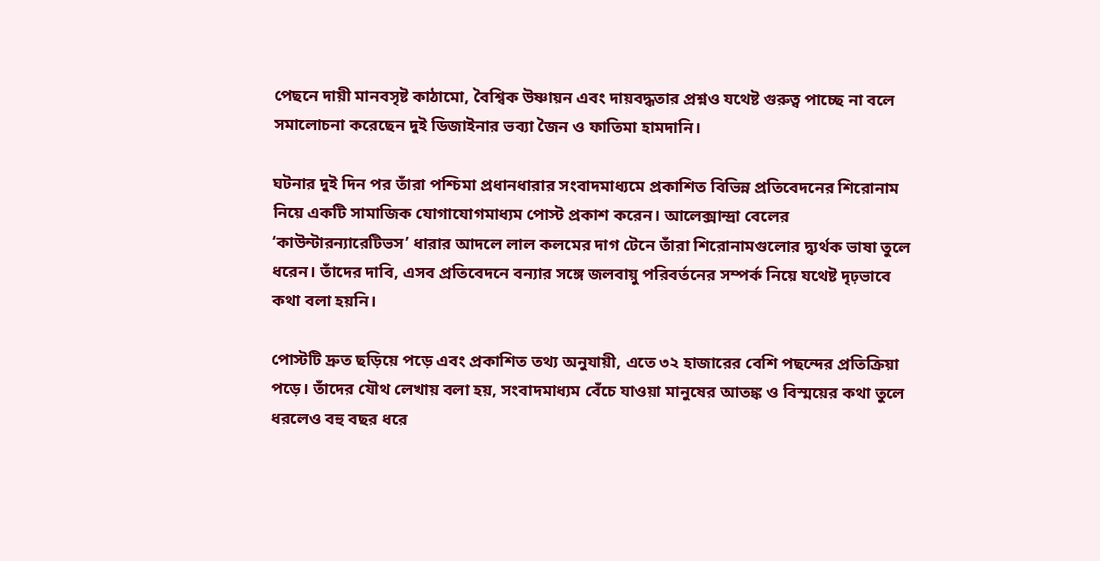পেছনে দায়ী মানবসৃষ্ট কাঠামো, বৈশ্বিক উষ্ণায়ন এবং দায়বদ্ধতার প্রশ্নও যথেষ্ট গুরুত্ব পাচ্ছে না বলে সমালোচনা করেছেন দুই ডিজাইনার ভব্যা জৈন ও ফাতিমা হামদানি।

ঘটনার দুই দিন পর তাঁরা পশ্চিমা প্রধানধারার সংবাদমাধ্যমে প্রকাশিত বিভিন্ন প্রতিবেদনের শিরোনাম নিয়ে একটি সামাজিক যোগাযোগমাধ্যম পোস্ট প্রকাশ করেন। আলেক্সান্দ্রা বেলের ‘কাউন্টারন্যারেটিভস’ ধারার আদলে লাল কলমের দাগ টেনে তাঁরা শিরোনামগুলোর দ্ব্যর্থক ভাষা তুলে ধরেন। তাঁদের দাবি, এসব প্রতিবেদনে বন্যার সঙ্গে জলবায়ু পরিবর্তনের সম্পর্ক নিয়ে যথেষ্ট দৃঢ়ভাবে কথা বলা হয়নি।

পোস্টটি দ্রুত ছড়িয়ে পড়ে এবং প্রকাশিত তথ্য অনুযায়ী, এতে ৩২ হাজারের বেশি পছন্দের প্রতিক্রিয়া পড়ে। তাঁদের যৌথ লেখায় বলা হয়, সংবাদমাধ্যম বেঁচে যাওয়া মানুষের আতঙ্ক ও বিস্ময়ের কথা তুলে ধরলেও বহু বছর ধরে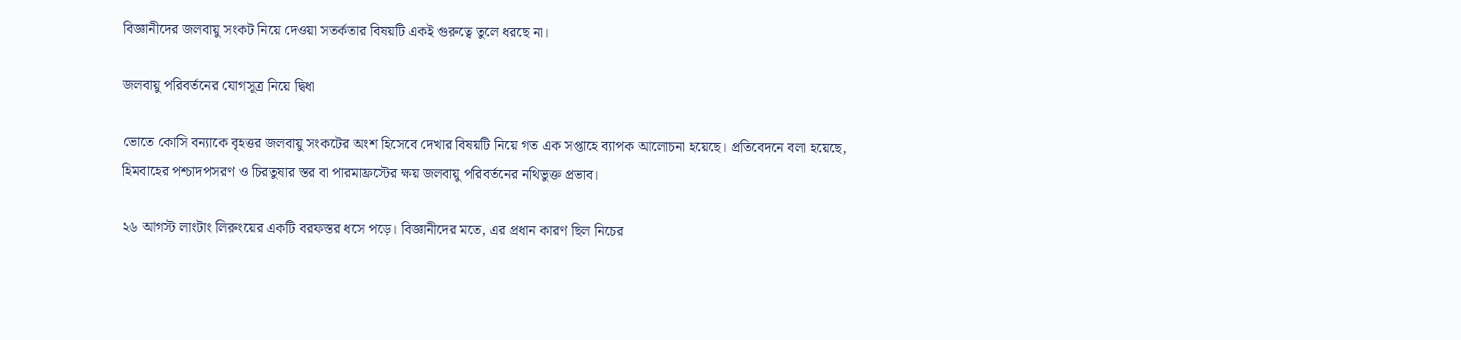বিজ্ঞানীদের জলবায়ু সংকট নিয়ে দেওয়া সতর্কতার বিষয়টি একই গুরুত্বে তুলে ধরছে না।

জলবায়ু পরিবর্তনের যোগসূত্র নিয়ে দ্বিধা

ভোতে কোসি বন্যাকে বৃহত্তর জলবায়ু সংকটের অংশ হিসেবে দেখার বিষয়টি নিয়ে গত এক সপ্তাহে ব্যাপক আলোচনা হয়েছে। প্রতিবেদনে বলা হয়েছে, হিমবাহের পশ্চাদপসরণ ও চিরতুষার স্তর বা পারমাফ্রস্টের ক্ষয় জলবায়ু পরিবর্তনের নথিভুক্ত প্রভাব।

২৬ আগস্ট লাংটাং লিরুংয়ের একটি বরফস্তর ধসে পড়ে। বিজ্ঞানীদের মতে, এর প্রধান কারণ ছিল নিচের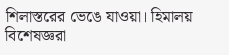শিলাস্তরের ভেঙে যাওয়া। হিমালয় বিশেষজ্ঞরা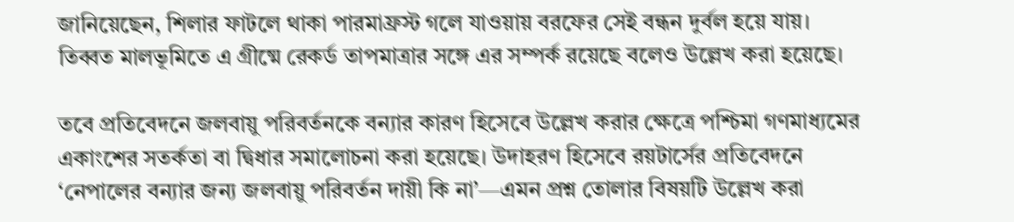জানিয়েছেন, শিলার ফাটলে থাকা পারমাফ্রস্ট গলে যাওয়ায় বরফের সেই বন্ধন দুর্বল হয়ে যায়। তিব্বত মালভূমিতে এ গ্রীষ্মে রেকর্ড তাপমাত্রার সঙ্গে এর সম্পর্ক রয়েছে বলেও উল্লেখ করা হয়েছে।

তবে প্রতিবেদনে জলবায়ু পরিবর্তনকে বন্যার কারণ হিসেবে উল্লেখ করার ক্ষেত্রে পশ্চিমা গণমাধ্যমের একাংশের সতর্কতা বা দ্বিধার সমালোচনা করা হয়েছে। উদাহরণ হিসেবে রয়টার্সের প্রতিবেদনে ‘নেপালের বন্যার জন্য জলবায়ু পরিবর্তন দায়ী কি না’—এমন প্রশ্ন তোলার বিষয়টি উল্লেখ করা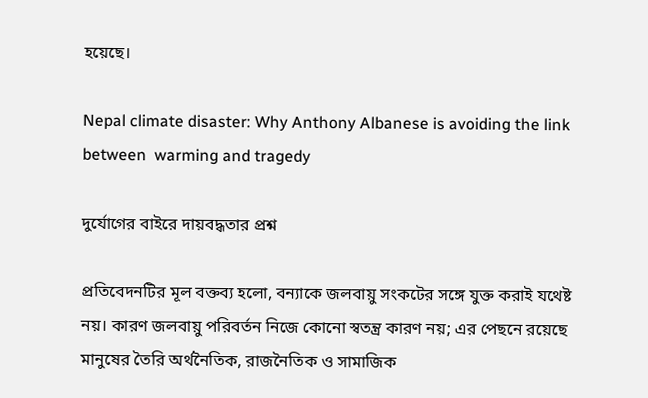হয়েছে।

Nepal climate disaster: Why Anthony Albanese is avoiding the link between  warming and tragedy

দুর্যোগের বাইরে দায়বদ্ধতার প্রশ্ন

প্রতিবেদনটির মূল বক্তব্য হলো, বন্যাকে জলবায়ু সংকটের সঙ্গে যুক্ত করাই যথেষ্ট নয়। কারণ জলবায়ু পরিবর্তন নিজে কোনো স্বতন্ত্র কারণ নয়; এর পেছনে রয়েছে মানুষের তৈরি অর্থনৈতিক, রাজনৈতিক ও সামাজিক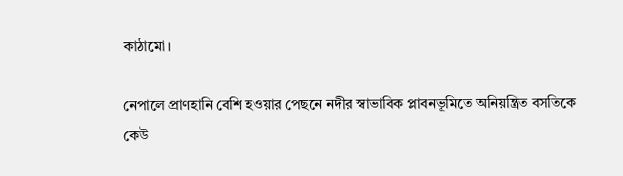কাঠামো।

নেপালে প্রাণহানি বেশি হওয়ার পেছনে নদীর স্বাভাবিক প্লাবনভূমিতে অনিয়ন্ত্রিত বসতিকে কেউ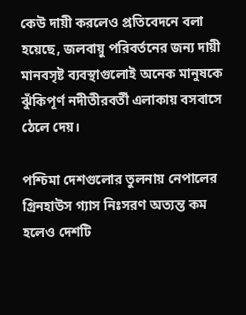কেউ দায়ী করলেও প্রতিবেদনে বলা হয়েছে, জলবায়ু পরিবর্তনের জন্য দায়ী মানবসৃষ্ট ব্যবস্থাগুলোই অনেক মানুষকে ঝুঁকিপূর্ণ নদীতীরবর্তী এলাকায় বসবাসে ঠেলে দেয়।

পশ্চিমা দেশগুলোর তুলনায় নেপালের গ্রিনহাউস গ্যাস নিঃসরণ অত্যন্ত কম হলেও দেশটি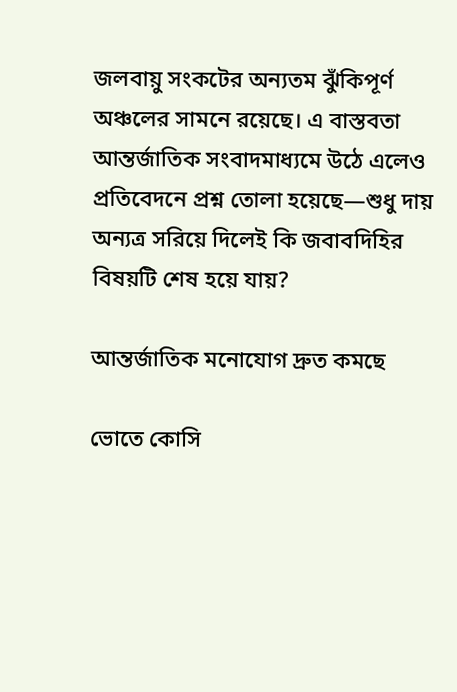জলবায়ু সংকটের অন্যতম ঝুঁকিপূর্ণ অঞ্চলের সামনে রয়েছে। এ বাস্তবতা আন্তর্জাতিক সংবাদমাধ্যমে উঠে এলেও প্রতিবেদনে প্রশ্ন তোলা হয়েছে—শুধু দায় অন্যত্র সরিয়ে দিলেই কি জবাবদিহির বিষয়টি শেষ হয়ে যায়?

আন্তর্জাতিক মনোযোগ দ্রুত কমছে

ভোতে কোসি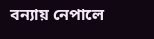বন্যায় নেপালে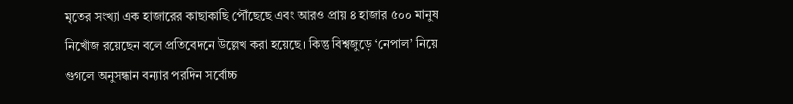মৃতের সংখ্যা এক হাজারের কাছাকাছি পৌঁছেছে এবং আরও প্রায় ৪ হাজার ৫০০ মানুষ নিখোঁজ রয়েছেন বলে প্রতিবেদনে উল্লেখ করা হয়েছে। কিন্তু বিশ্বজুড়ে ‘নেপাল’ নিয়ে গুগলে অনুসন্ধান বন্যার পরদিন সর্বোচ্চ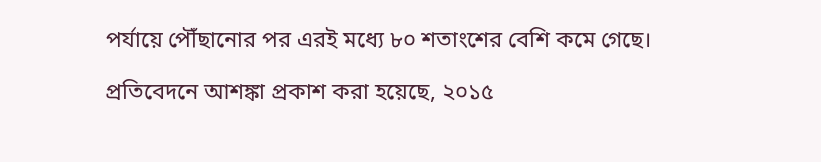পর্যায়ে পৌঁছানোর পর এরই মধ্যে ৮০ শতাংশের বেশি কমে গেছে।

প্রতিবেদনে আশঙ্কা প্রকাশ করা হয়েছে, ২০১৫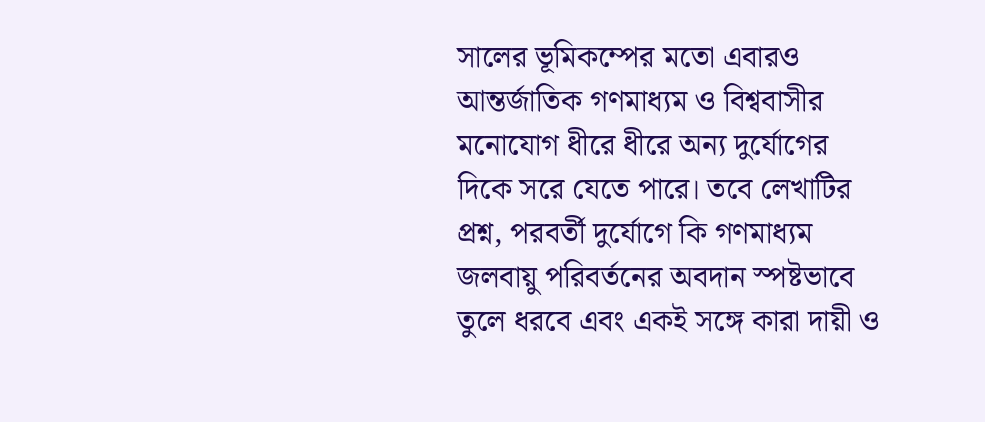সালের ভূমিকম্পের মতো এবারও আন্তর্জাতিক গণমাধ্যম ও বিশ্ববাসীর মনোযোগ ধীরে ধীরে অন্য দুর্যোগের দিকে সরে যেতে পারে। তবে লেখাটির প্রশ্ন, পরবর্তী দুর্যোগে কি গণমাধ্যম জলবায়ু পরিবর্তনের অবদান স্পষ্টভাবে তুলে ধরবে এবং একই সঙ্গে কারা দায়ী ও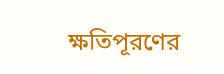ক্ষতিপূরণের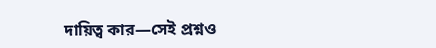দায়িত্ব কার—সেই প্রশ্নও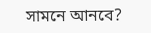সামনে আনবে?